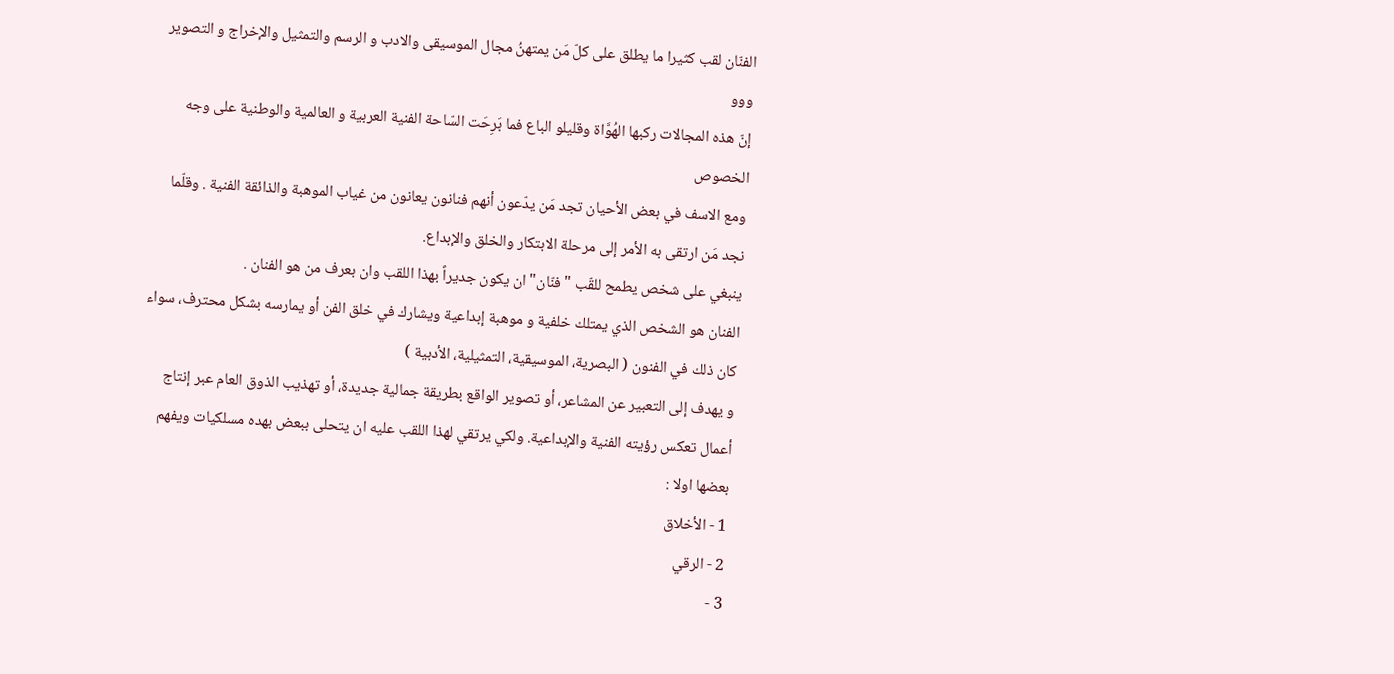الفنّان لقب كثيرا ما يطلق على كلّ مَن يمتهنُ مجال الموسيقى والادب و الرسم والتمثيل والإخراج و التصوير ووو
إنّ هذه المجالات ركبها الهُوَّاة وقليلو الباع فما بَرِحَت السّاحة الفنية العربية و العالمية والوطنية على وجه الخصوص
ومع الاسف في بعض الأحيان تجد مَن يدّعون أنهم فنانون يعانون من غياب الموهبة والذائقة الفنية . وقلّما نجد مَن ارتقى به الأمر إلى مرحلة الابتكار والخلق والإبداع.
ينبغي على شخص يطمح للقّب "فنّان" ان يكون جديراً بهذا اللقب وان بعرف من هو الفنان .
الفنان هو الشخص الذي يمتلك خلفية و موهبة إبداعية ويشارك في خلق الفن أو يمارسه بشكل محترف، سواء كان ذلك في الفنون ( البصرية، الموسيقية، التمثيلية، الأدبية )
و يهدف إلى التعبير عن المشاعر، أو تصوير الواقع بطريقة جمالية جديدة، أو تهذيب الذوق العام عبر إنتاج أعمال تعكس رؤيته الفنية والإبداعية. ولكي يرتقي لهذا اللقب عليه ان يتحلى ببعض بهده مسلكيات ويفهم بعضها اولا :
1 - الأخلاق
2 - الرقي
3 -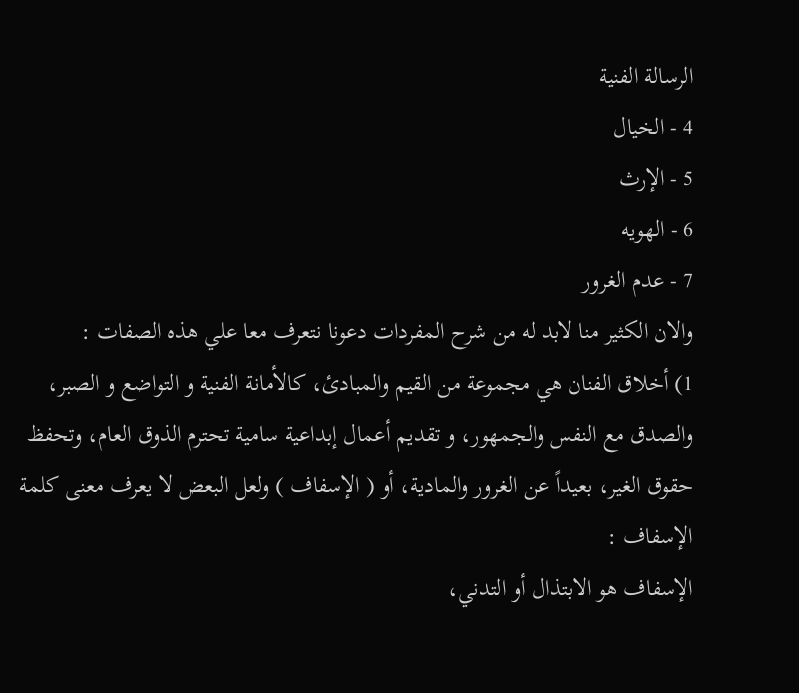الرسالة الفنية
4 - الخيال
5 - الإرث
6 - الهويه
7 - عدم الغرور
والان الكثير منا لابد له من شرح المفردات دعونا نتعرف معا علي هذه الصفات :
1) أخلاق الفنان هي مجموعة من القيم والمبادئ، كالأمانة الفنية و التواضع و الصبر، والصدق مع النفس والجمهور، و تقديم أعمال إبداعية سامية تحترم الذوق العام، وتحفظ حقوق الغير، بعيداً عن الغرور والمادية، أو ( الإسفاف ) ولعل البعض لا يعرف معنى كلمة الإسفاف :
الإسفاف هو الابتذال أو التدني،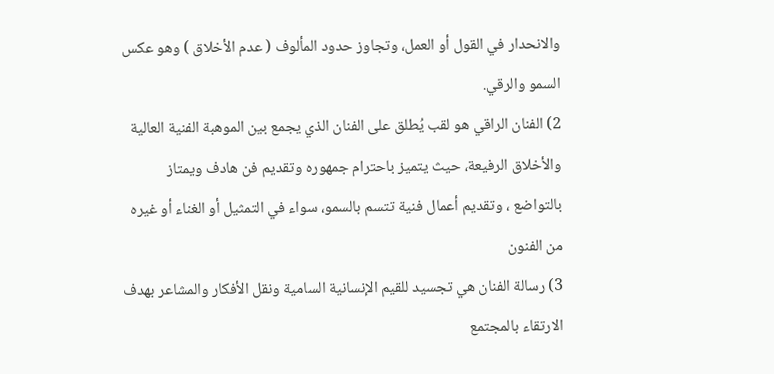والانحدار في القول أو العمل، وتجاوز حدود المألوف ( عدم الأخلاق ) وهو عكس السمو والرقي.
2) الفنان الراقي هو لقب يُطلق على الفنان الذي يجمع بين الموهبة الفنية العالية والأخلاق الرفيعة، حيث يتميز باحترام جمهوره وتقديم فن هادف ويمتاز بالتواضع ، وتقديم أعمال فنية تتسم بالسمو، سواء في التمثيل أو الغناء أو غيره من الفنون
3) رسالة الفنان هي تجسيد للقيم الإنسانية السامية ونقل الأفكار والمشاعر بهدف الارتقاء بالمجتمع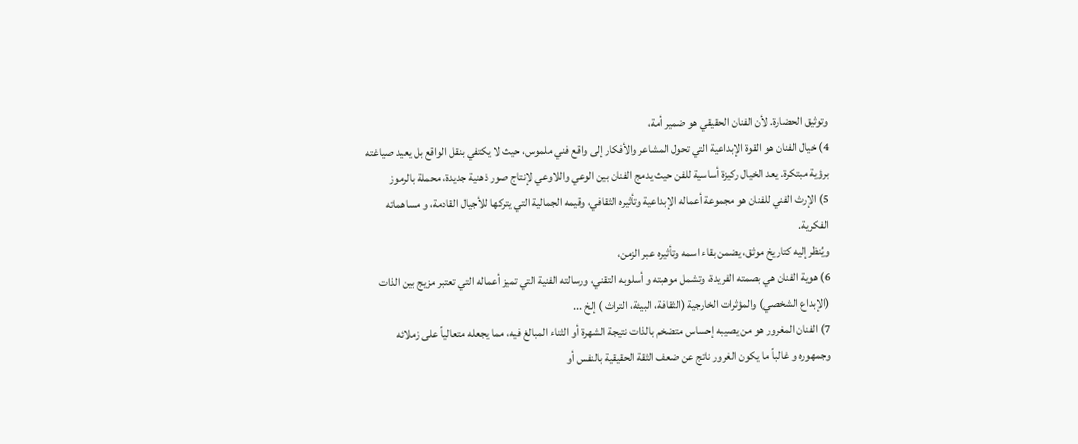وتوثيق الحضارة. لأن الفنان الحقيقي هو ضمير أمة،
4) خيال الفنان هو القوة الإبداعية التي تحول المشاعر والأفكار إلى واقع فني ملموس، حيث لا يكتفي بنقل الواقع بل يعيد صياغته برؤية مبتكرة. يعد الخيال ركيزة أساسية للفن حيث يدمج الفنان بين الوعي واللاوعي لإنتاج صور ذهنية جديدة، محملة بالرموز
5) الإرث الفني للفنان هو مجموعة أعماله الإبداعية وتأثيره الثقافي، وقيمه الجمالية التي يتركها للأجيال القادمة، و مساهماته الفكرية.
ويُنظر إليه كتاريخ موثق، يضمن بقاء اسمه وتأثيره عبر الزمن،
6) هوية الفنان هي بصمته الفريدة، وتشمل موهبته و أسلوبه التقني، ورسالته الفنية التي تميز أعماله التي تعتبر مزيج بين الذات (الإبداع الشخصي) والمؤثرات الخارجية (الثقافة، البيئة، التراث ) إلخ ...
7) الفنان المغرور هو من يصيبه إحساس متضخم بالذات نتيجة الشهرة أو الثناء المبالغ فيه، مما يجعله متعالياً على زملائه وجمهوره و غالباً ما يكون الغرور ناتج عن ضعف الثقة الحقيقية بالنفس أو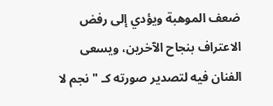ضعف الموهبة ويؤدي إلى رفض الاعتراف بنجاح الآخرين، ويسعى الفنان فيه لتصدير صورته كـ "نجم لا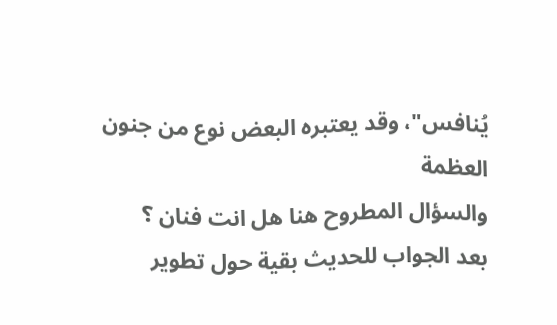يُنافس"، وقد يعتبره البعض نوع من جنون العظمة
والسؤال المطروح هنا هل انت فنان ؟
بعد الجواب للحديث بقية حول تطوير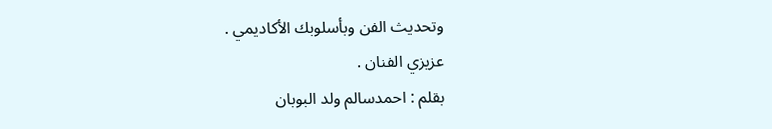وتحديث الفن وبأسلوبك الأكاديمي .
عزيزي الفنان .
بقلم : احمدسالم ولد البوبان